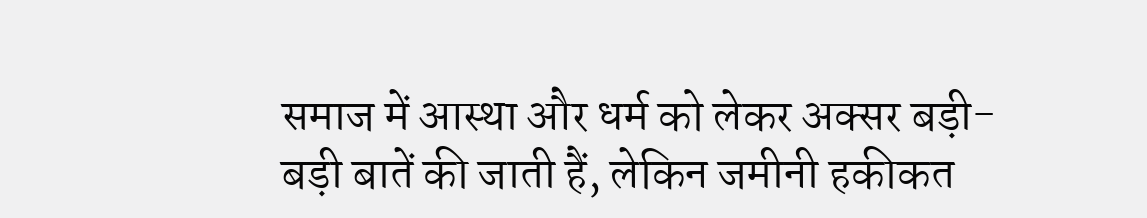समाज में आस्था और धर्म को लेकर अक्सर बड़ी-बड़ी बातें की जाती हैं, लेकिन जमीनी हकीकत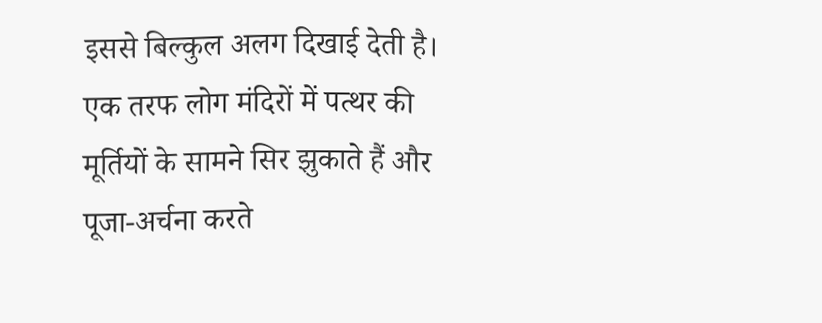इससे बिल्कुल अलग दिखाई देती है। एक तरफ लोग मंदिरों में पत्थर की मूर्तियों के सामने सिर झुकाते हैं और पूजा-अर्चना करते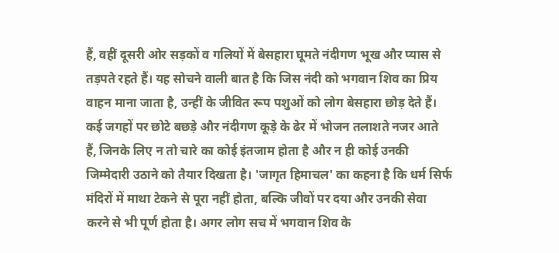हैं, वहीं दूसरी ओर सड़कों व गलियों में बेसहारा घूमते नंदीगण भूख और प्यास से तड़पते रहते हैं। यह सोचने वाली बात है कि जिस नंदी को भगवान शिव का प्रिय वाहन माना जाता है, उन्हीं के जीवित रूप पशुओं को लोग बेसहारा छोड़ देते हैं। कई जगहों पर छोटे बछड़े और नंदीगण कूड़े के ढेर में भोजन तलाशते नजर आते हैं, जिनके लिए न तो चारे का कोई इंतजाम होता है और न ही कोई उनकी जिम्मेदारी उठाने को तैयार दिखता है। 'जागृत हिमाचल' का कहना है कि धर्म सिर्फ मंदिरों में माथा टेकने से पूरा नहीं होता, बल्कि जीवों पर दया और उनकी सेवा करने से भी पूर्ण होता है। अगर लोग सच में भगवान शिव के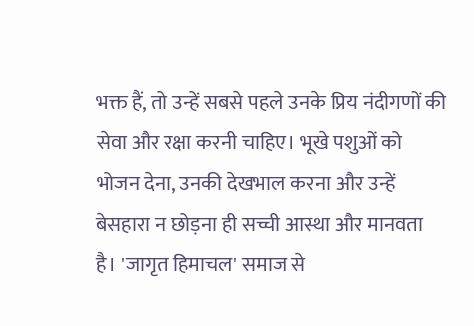भक्त हैं, तो उन्हें सबसे पहले उनके प्रिय नंदीगणों की सेवा और रक्षा करनी चाहिए। भूखे पशुओं को भोजन देना, उनकी देखभाल करना और उन्हें बेसहारा न छोड़ना ही सच्ची आस्था और मानवता है। 'जागृत हिमाचल' समाज से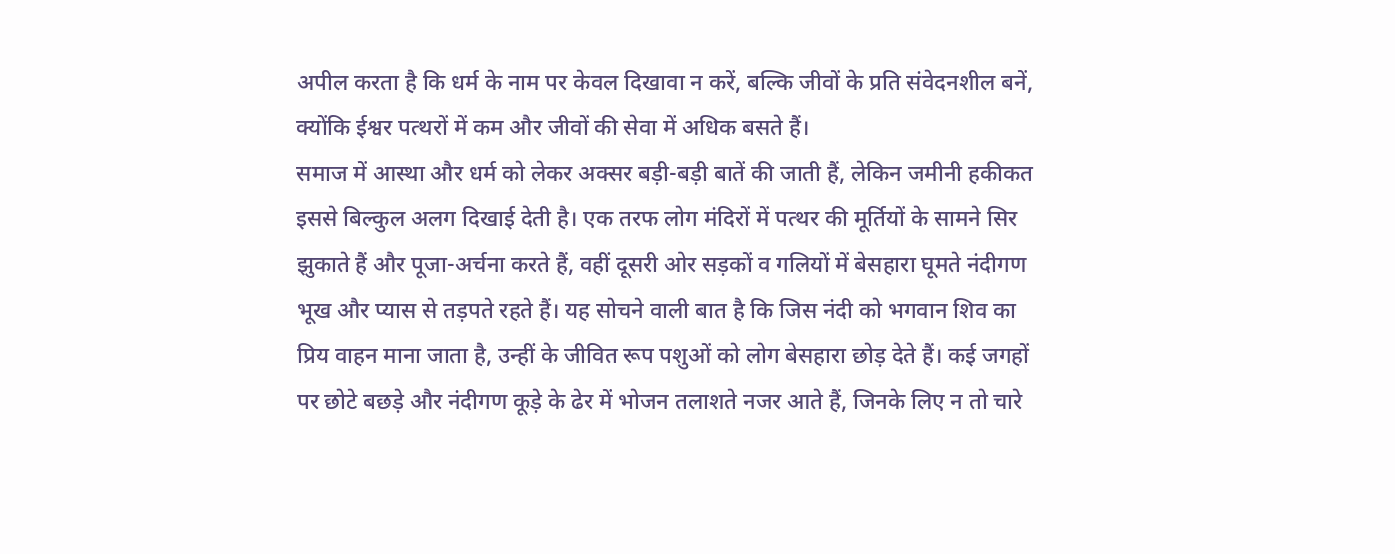अपील करता है कि धर्म के नाम पर केवल दिखावा न करें, बल्कि जीवों के प्रति संवेदनशील बनें, क्योंकि ईश्वर पत्थरों में कम और जीवों की सेवा में अधिक बसते हैं।
समाज में आस्था और धर्म को लेकर अक्सर बड़ी-बड़ी बातें की जाती हैं, लेकिन जमीनी हकीकत इससे बिल्कुल अलग दिखाई देती है। एक तरफ लोग मंदिरों में पत्थर की मूर्तियों के सामने सिर झुकाते हैं और पूजा-अर्चना करते हैं, वहीं दूसरी ओर सड़कों व गलियों में बेसहारा घूमते नंदीगण भूख और प्यास से तड़पते रहते हैं। यह सोचने वाली बात है कि जिस नंदी को भगवान शिव का प्रिय वाहन माना जाता है, उन्हीं के जीवित रूप पशुओं को लोग बेसहारा छोड़ देते हैं। कई जगहों पर छोटे बछड़े और नंदीगण कूड़े के ढेर में भोजन तलाशते नजर आते हैं, जिनके लिए न तो चारे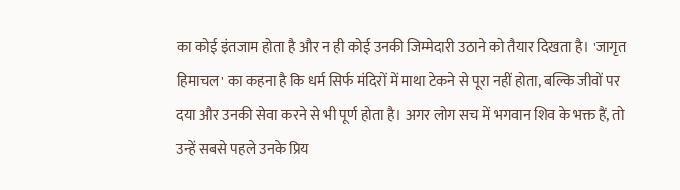का कोई इंतजाम होता है और न ही कोई उनकी जिम्मेदारी उठाने को तैयार दिखता है। 'जागृत हिमाचल' का कहना है कि धर्म सिर्फ मंदिरों में माथा टेकने से पूरा नहीं होता, बल्कि जीवों पर दया और उनकी सेवा करने से भी पूर्ण होता है। अगर लोग सच में भगवान शिव के भक्त हैं, तो उन्हें सबसे पहले उनके प्रिय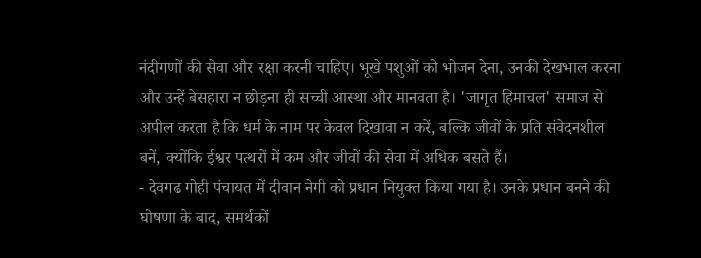नंदीगणों की सेवा और रक्षा करनी चाहिए। भूखे पशुओं को भोजन देना, उनकी देखभाल करना और उन्हें बेसहारा न छोड़ना ही सच्ची आस्था और मानवता है। 'जागृत हिमाचल' समाज से अपील करता है कि धर्म के नाम पर केवल दिखावा न करें, बल्कि जीवों के प्रति संवेदनशील बनें, क्योंकि ईश्वर पत्थरों में कम और जीवों की सेवा में अधिक बसते हैं।
- देवगढ गोही पंचायत में दीवान नेगी को प्रधान नियुक्त किया गया है। उनके प्रधान बनने की घोषणा के बाद, समर्थकों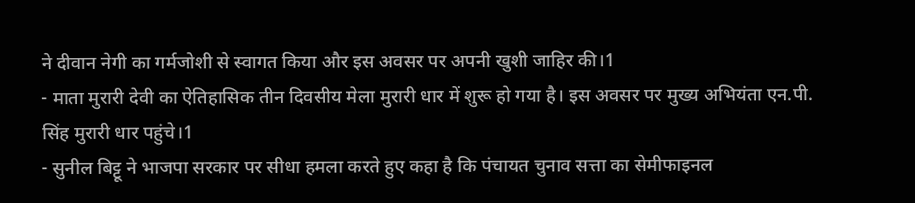ने दीवान नेगी का गर्मजोशी से स्वागत किया और इस अवसर पर अपनी खुशी जाहिर की।1
- माता मुरारी देवी का ऐतिहासिक तीन दिवसीय मेला मुरारी धार में शुरू हो गया है। इस अवसर पर मुख्य अभियंता एन.पी. सिंह मुरारी धार पहुंचे।1
- सुनील बिट्टू ने भाजपा सरकार पर सीधा हमला करते हुए कहा है कि पंचायत चुनाव सत्ता का सेमीफाइनल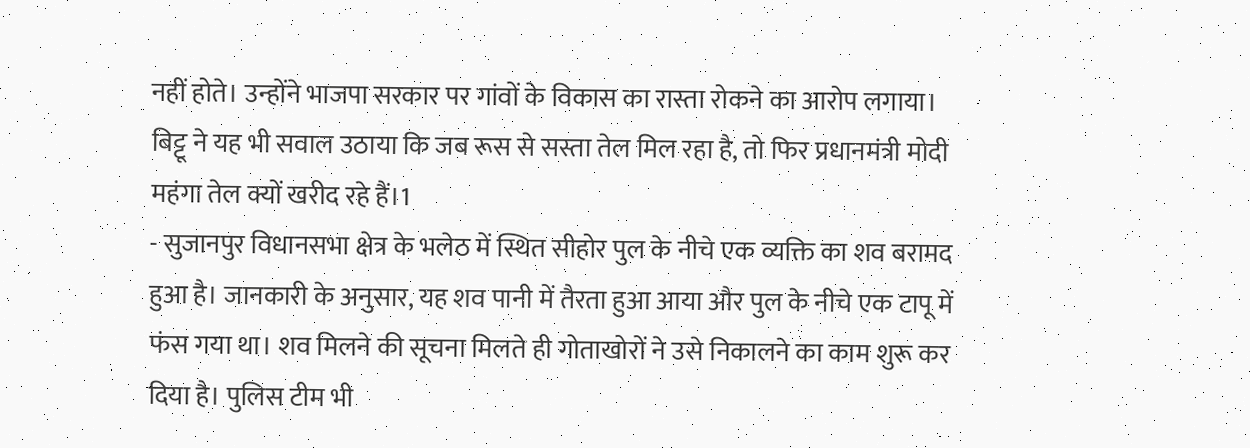नहीं होते। उन्होंने भाजपा सरकार पर गांवों के विकास का रास्ता रोकने का आरोप लगाया। बिट्टू ने यह भी सवाल उठाया कि जब रूस से सस्ता तेल मिल रहा है, तो फिर प्रधानमंत्री मोदी महंगा तेल क्यों खरीद रहे हैं।1
- सुजानपुर विधानसभा क्षेत्र के भलेठ में स्थित सीहोर पुल के नीचे एक व्यक्ति का शव बरामद हुआ है। जानकारी के अनुसार, यह शव पानी में तैरता हुआ आया और पुल के नीचे एक टापू में फंस गया था। शव मिलने की सूचना मिलते ही गोताखोरों ने उसे निकालने का काम शुरू कर दिया है। पुलिस टीम भी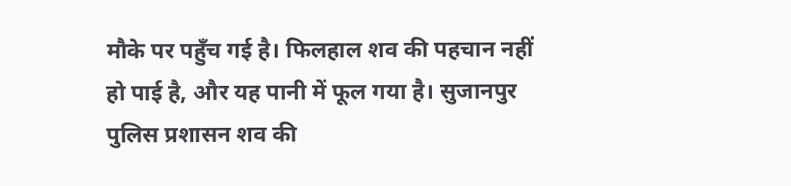मौके पर पहुँच गई है। फिलहाल शव की पहचान नहीं हो पाई है, और यह पानी में फूल गया है। सुजानपुर पुलिस प्रशासन शव की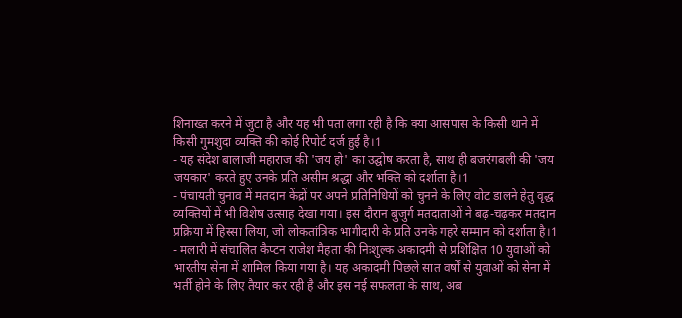शिनाख्त करने में जुटा है और यह भी पता लगा रही है कि क्या आसपास के किसी थाने में किसी गुमशुदा व्यक्ति की कोई रिपोर्ट दर्ज हुई है।1
- यह संदेश बालाजी महाराज की 'जय हो' का उद्घोष करता है, साथ ही बजरंगबली की 'जय जयकार' करते हुए उनके प्रति असीम श्रद्धा और भक्ति को दर्शाता है।1
- पंचायती चुनाव में मतदान केंद्रों पर अपने प्रतिनिधियों को चुनने के लिए वोट डालने हेतु वृद्ध व्यक्तियों में भी विशेष उत्साह देखा गया। इस दौरान बुजुर्ग मतदाताओं ने बढ़-चढ़कर मतदान प्रक्रिया में हिस्सा लिया, जो लोकतांत्रिक भागीदारी के प्रति उनके गहरे सम्मान को दर्शाता है।1
- मलारी में संचालित कैप्टन राजेश मैहता की निःशुल्क अकादमी से प्रशिक्षित 10 युवाओं को भारतीय सेना में शामिल किया गया है। यह अकादमी पिछले सात वर्षों से युवाओं को सेना में भर्ती होने के लिए तैयार कर रही है और इस नई सफलता के साथ, अब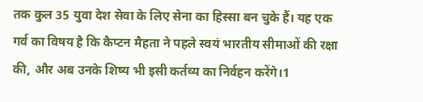तक कुल 35 युवा देश सेवा के लिए सेना का हिस्सा बन चुके हैं। यह एक गर्व का विषय है कि कैप्टन मैहता ने पहले स्वयं भारतीय सीमाओं की रक्षा की, और अब उनके शिष्य भी इसी कर्तव्य का निर्वहन करेंगे।1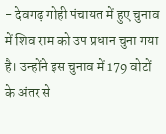- देवगढ़ गोही पंचायत में हुए चुनाव में शिव राम को उप प्रधान चुना गया है। उन्होंने इस चुनाव में 179 वोटों के अंतर से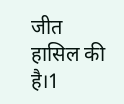जीत हासिल की है।1